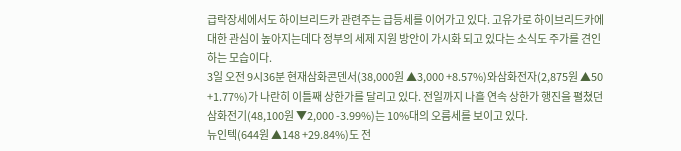급락장세에서도 하이브리드카 관련주는 급등세를 이어가고 있다. 고유가로 하이브리드카에 대한 관심이 높아지는데다 정부의 세제 지원 방안이 가시화 되고 있다는 소식도 주가를 견인하는 모습이다.
3일 오전 9시36분 현재삼화콘덴서(38,000원 ▲3,000 +8.57%)와삼화전자(2,875원 ▲50 +1.77%)가 나란히 이틀째 상한가를 달리고 있다. 전일까지 나흘 연속 상한가 행진을 펼쳤던삼화전기(48,100원 ▼2,000 -3.99%)는 10%대의 오름세를 보이고 있다.
뉴인텍(644원 ▲148 +29.84%)도 전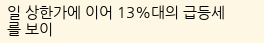일 상한가에 이어 13%대의 급등세를 보이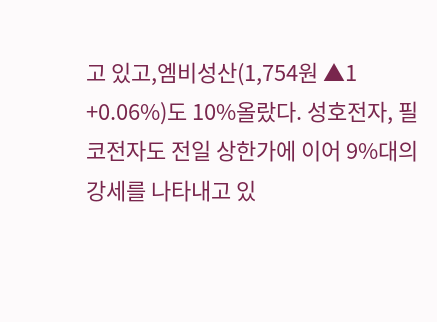고 있고,엠비성산(1,754원 ▲1 +0.06%)도 10%올랐다. 성호전자, 필코전자도 전일 상한가에 이어 9%대의 강세를 나타내고 있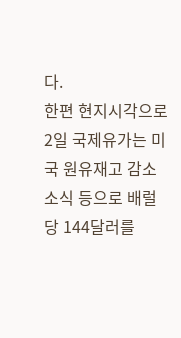다.
한편 현지시각으로 2일 국제유가는 미국 원유재고 감소소식 등으로 배럴당 144달러를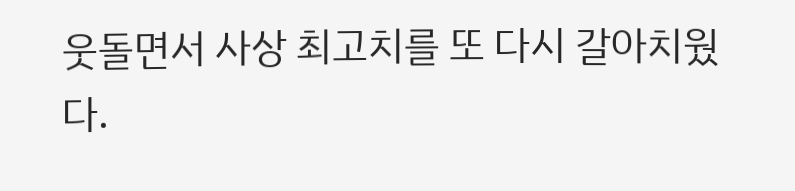웃돌면서 사상 최고치를 또 다시 갈아치웠다.